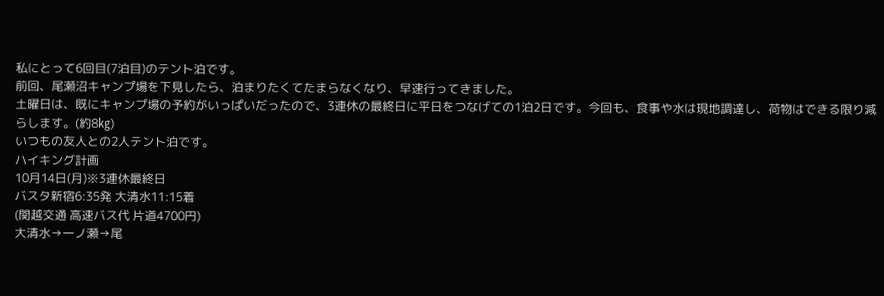私にとって6回目(7泊目)のテント泊です。
前回、尾瀬沼キャンプ場を下見したら、泊まりたくてたまらなくなり、早速行ってきました。
土曜日は、既にキャンプ場の予約がいっぱいだったので、3連休の最終日に平日をつなげての1泊2日です。今回も、食事や水は現地調達し、荷物はできる限り減らします。(約8㎏)
いつもの友人との2人テント泊です。
ハイキング計画
10月14日(月)※3連休最終日
バスタ新宿6:35発 大清水11:15着
(関越交通 高速バス代 片道4700円)
大清水→一ノ瀬→尾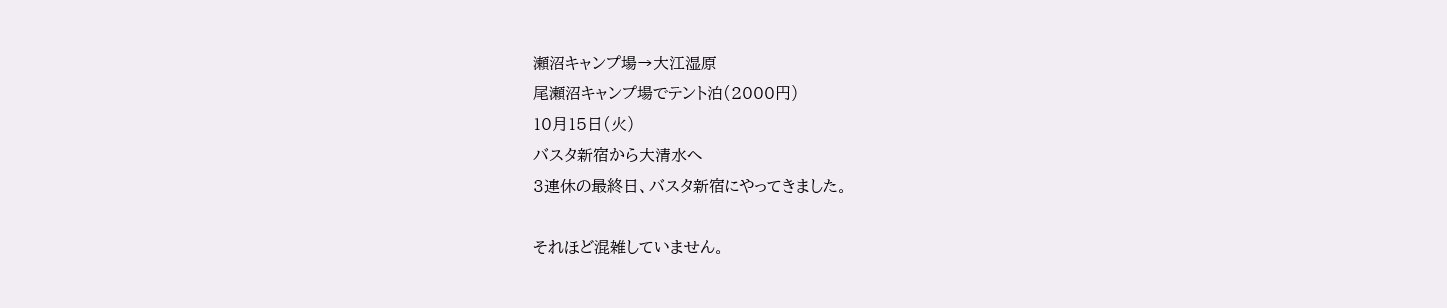瀬沼キャンプ場→大江湿原
尾瀬沼キャンプ場でテント泊(2000円)
10月15日(火)
バスタ新宿から大清水へ
3連休の最終日、バスタ新宿にやってきました。

それほど混雑していません。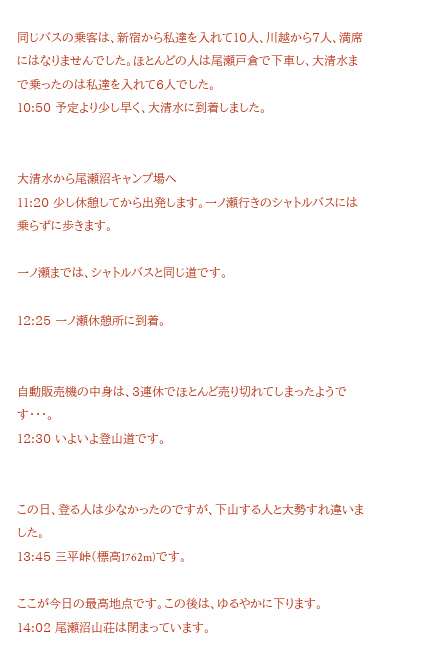同じバスの乗客は、新宿から私達を入れて10人、川越から7人、満席にはなりませんでした。ほとんどの人は尾瀬戸倉で下車し、大清水まで乗ったのは私達を入れて6人でした。
10:50 予定より少し早く、大清水に到着しました。


大清水から尾瀬沼キャンプ場へ
11:20 少し休憩してから出発します。一ノ瀬行きのシャトルバスには乗らずに歩きます。

一ノ瀬までは、シャトルバスと同じ道です。

12:25 一ノ瀬休憩所に到着。


自動販売機の中身は、3連休でほとんど売り切れてしまったようです・・・。
12:30 いよいよ登山道です。


この日、登る人は少なかったのですが、下山する人と大勢すれ違いました。
13:45 三平峠(標高1762m)です。

ここが今日の最高地点です。この後は、ゆるやかに下ります。
14:02 尾瀬沼山荘は閉まっています。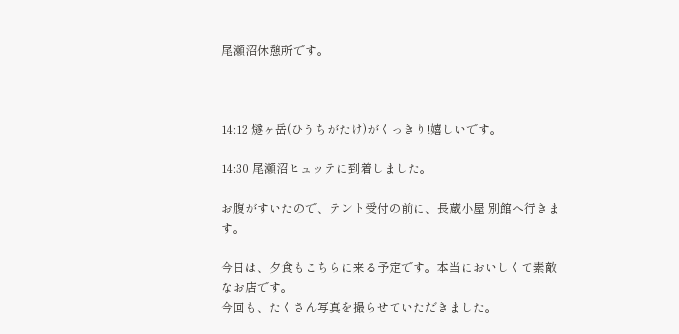尾瀬沼休憩所です。



14:12 燧ヶ岳(ひうちがたけ)がくっきり!嬉しいです。

14:30 尾瀬沼ヒュッテに到着しました。

お腹がすいたので、テント受付の前に、長蔵小屋 別館へ行きます。

今日は、夕食もこちらに来る予定です。本当においしくて素敵なお店です。
今回も、たくさん写真を撮らせていただきました。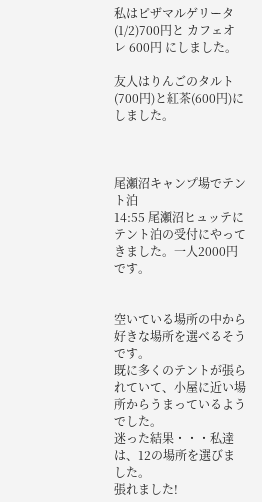私はピザマルゲリータ(1/2)700円と カフェオレ 600円 にしました。

友人はりんごのタルト(700円)と紅茶(600円)にしました。



尾瀬沼キャンプ場でテント泊
14:55 尾瀬沼ヒュッテにテント泊の受付にやってきました。一人2000円です。


空いている場所の中から好きな場所を選べるそうです。
既に多くのテントが張られていて、小屋に近い場所からうまっているようでした。
迷った結果・・・私達は、12の場所を選びました。
張れました!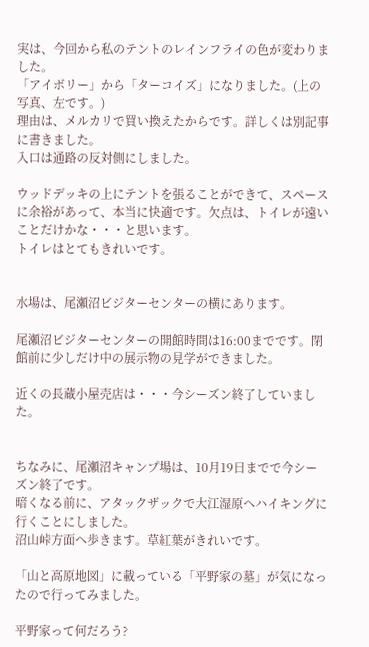実は、今回から私のテントのレインフライの色が変わりました。
「アイボリー」から「ターコイズ」になりました。(上の写真、左です。)
理由は、メルカリで買い換えたからです。詳しくは別記事に書きました。
入口は通路の反対側にしました。

ウッドデッキの上にテントを張ることができて、スペースに余裕があって、本当に快適です。欠点は、トイレが遠いことだけかな・・・と思います。
トイレはとてもきれいです。


水場は、尾瀬沼ビジターセンターの横にあります。

尾瀬沼ビジターセンターの開館時間は16:00までです。閉館前に少しだけ中の展示物の見学ができました。

近くの長蔵小屋売店は・・・今シーズン終了していました。


ちなみに、尾瀬沼キャンプ場は、10月19日までで今シーズン終了です。
暗くなる前に、アタックザックで大江湿原へハイキングに行くことにしました。
沼山峠方面へ歩きます。草紅葉がきれいです。

「山と高原地図」に載っている「平野家の墓」が気になったので行ってみました。

平野家って何だろう?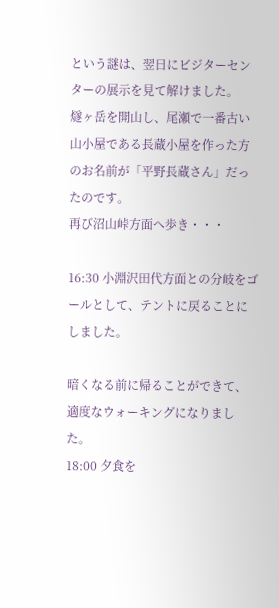という謎は、翌日にビジターセンターの展示を見て解けました。
燧ヶ岳を開山し、尾瀬で一番古い山小屋である長蔵小屋を作った方のお名前が「平野長蔵さん」だったのです。
再び沼山峠方面へ歩き・・・

16:30 小淵沢田代方面との分岐をゴールとして、テントに戻ることにしました。

暗くなる前に帰ることができて、適度なウォーキングになりました。
18:00 夕食を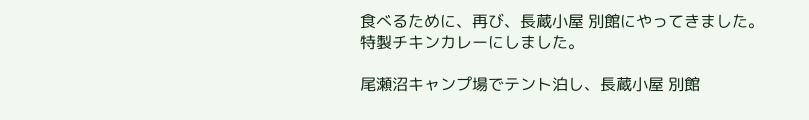食べるために、再び、長蔵小屋 別館にやってきました。
特製チキンカレーにしました。

尾瀬沼キャンプ場でテント泊し、長蔵小屋 別館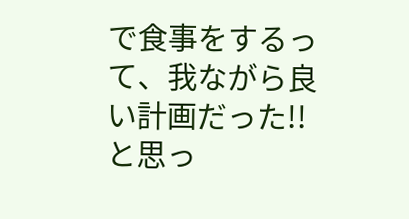で食事をするって、我ながら良い計画だった!!と思っ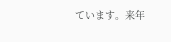ています。来年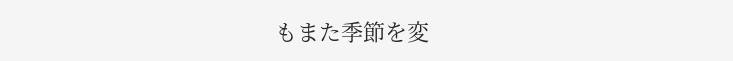もまた季節を変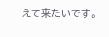えて来たいです。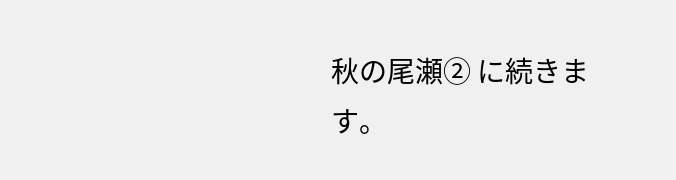秋の尾瀬② に続きます。